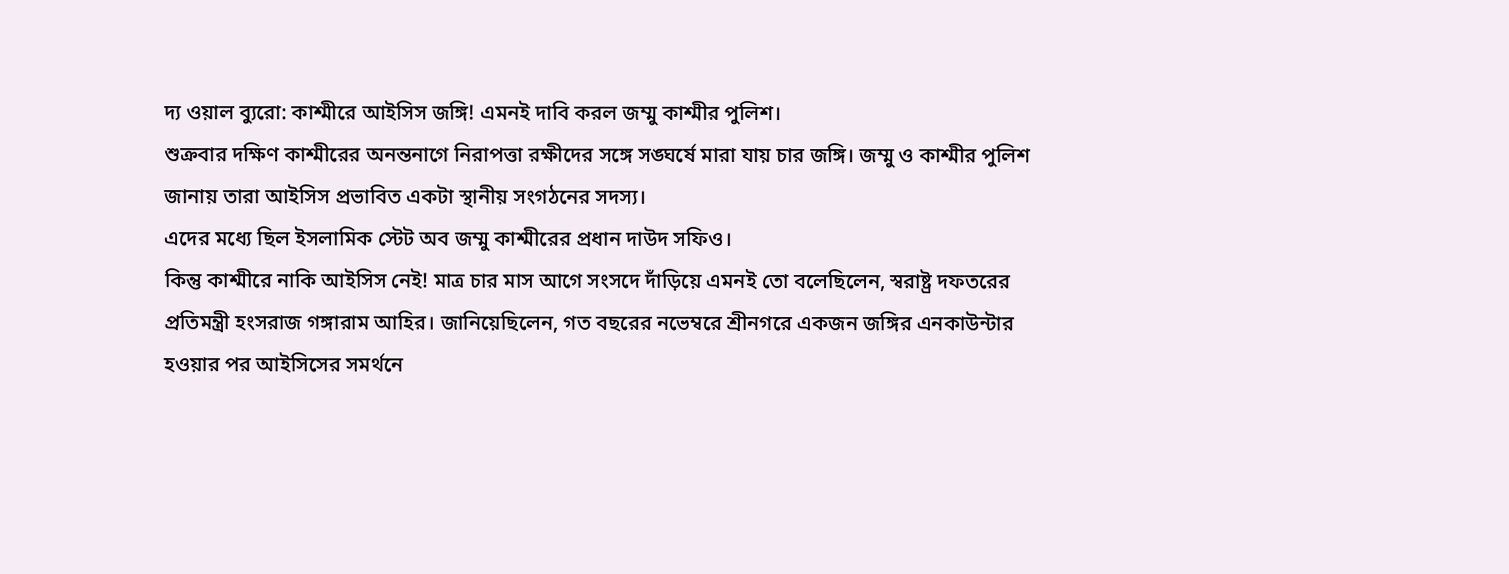দ্য ওয়াল ব্যুরো: কাশ্মীরে আইসিস জঙ্গি! এমনই দাবি করল জম্মু কাশ্মীর পুলিশ।
শুক্রবার দক্ষিণ কাশ্মীরের অনন্তনাগে নিরাপত্তা রক্ষীদের সঙ্গে সঙ্ঘর্ষে মারা যায় চার জঙ্গি। জম্মু ও কাশ্মীর পুলিশ জানায় তারা আইসিস প্রভাবিত একটা স্থানীয় সংগঠনের সদস্য।
এদের মধ্যে ছিল ইসলামিক স্টেট অব জম্মু কাশ্মীরের প্রধান দাউদ সফিও।
কিন্তু কাশ্মীরে নাকি আইসিস নেই! মাত্র চার মাস আগে সংসদে দাঁড়িয়ে এমনই তো বলেছিলেন, স্বরাষ্ট্র দফতরের প্রতিমন্ত্রী হংসরাজ গঙ্গারাম আহির। জানিয়েছিলেন, গত বছরের নভেম্বরে শ্রীনগরে একজন জঙ্গির এনকাউন্টার হওয়ার পর আইসিসের সমর্থনে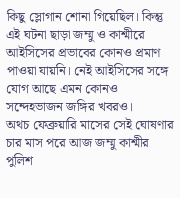কিছু স্লোগান শোনা গিয়েছিল। কিন্তু এই ঘটনা ছাড়া জম্মু ও কাশ্মীরে আইসিসের প্রভাবের কোনও প্রমাণ পাওয়া যায়নি। নেই আইসিসের সঙ্গে যোগ আছে এমন কোনও সন্দেহভাজন জঙ্গির খবরও।
অথচ ফেব্রুয়ারি মাসের সেই ঘোষণার চার মাস পরে আজ জম্মু কাশ্মীর পুলিশ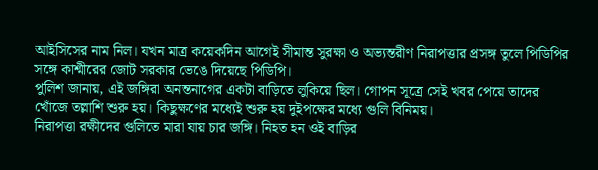আইসিসের নাম নিল। যখন মাত্র কয়েকদিন আগেই সীমান্ত সুরক্ষা ও অভ্যন্তরীণ নিরাপত্তার প্রসঙ্গ তুলে পিডিপির সঙ্গে কাশ্মীরের জোট সরকার ভেঙে দিয়েছে পিডিপি।
পুলিশ জানায়, এই জঙ্গিরা অনন্তনাগের একটা বাড়িতে লুকিয়ে ছিল। গোপন সূত্রে সেই খবর পেয়ে তাদের খোঁজে তল্লাশি শুরু হয়। কিছুক্ষণের মধ্যেই শুরু হয় দুইপক্ষের মধ্যে গুলি বিনিময়।
নিরাপত্তা রক্ষীদের গুলিতে মারা যায় চার জঙ্গি। নিহত হন ওই বাড়ির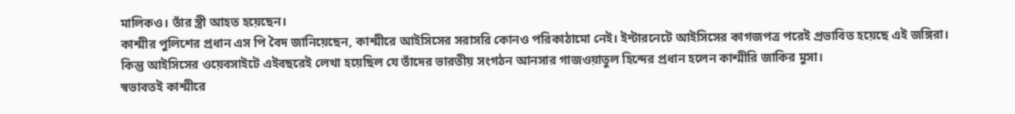মালিকও। তাঁর স্ত্রী আহত হয়েছেন।
কাশ্মীর পুলিশের প্রধান এস পি বৈদ জানিয়েছেন, কাশ্মীরে আইসিসের সরাসরি কোনও পরিকাঠামো নেই। ইন্টারনেটে আইসিসের কাগজপত্র পরেই প্রভাবিত হয়েছে এই জঙ্গিরা।
কিন্তু আইসিসের ওয়েবসাইটে এইবছরেই লেখা হয়েছিল যে তাঁদের ভারতীয় সংগঠন আনসার গাজওয়াতুল হিন্দের প্রধান হলেন কাশ্মীরি জাকির মুসা।
স্বভাবতই কাশ্মীরে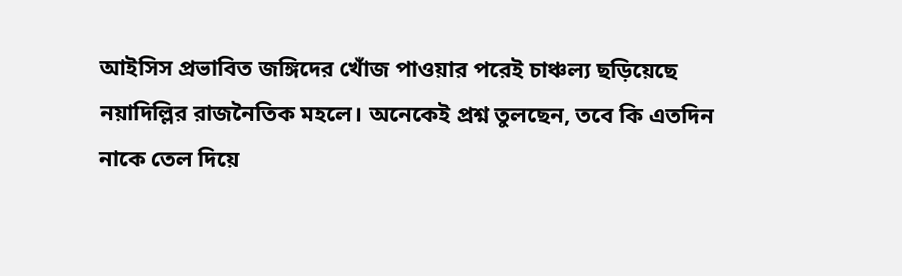আইসিস প্রভাবিত জঙ্গিদের খোঁজ পাওয়ার পরেই চাঞ্চল্য ছড়িয়েছে নয়াদিল্লির রাজনৈতিক মহলে। অনেকেই প্রশ্ন তুলছেন, তবে কি এতদিন নাকে তেল দিয়ে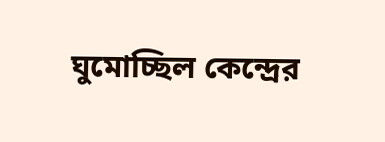ঘুমোচ্ছিল কেন্দ্রের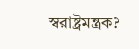স্বরাষ্ট্রমন্ত্রক?